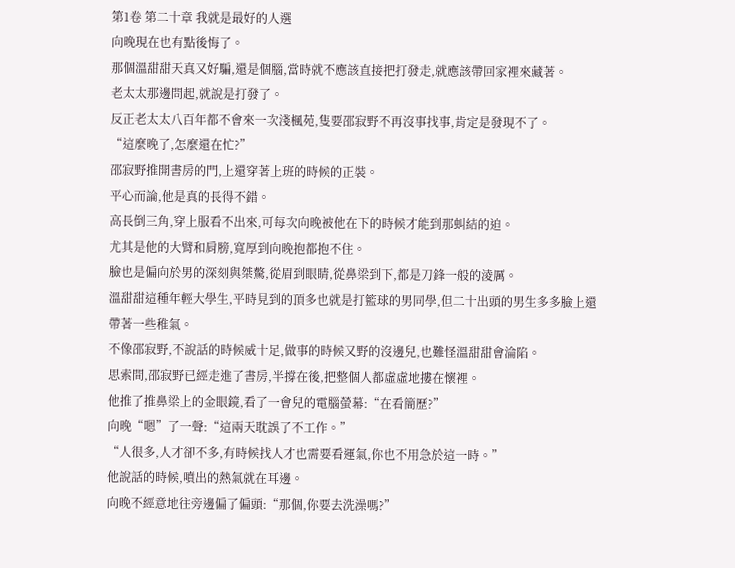第1卷 第二十章 我就是最好的人選
向晚現在也有點後悔了。
那個溫甜甜天真又好騙,還是個腦,當時就不應該直接把打發走,就應該帶回家裡來藏著。
老太太那邊問起,就說是打發了。
反正老太太八百年都不會來一次淺楓苑,隻要邵寂野不再沒事找事,肯定是發現不了。
“這麼晚了,怎麼還在忙?”
邵寂野推開書房的門,上還穿著上班的時候的正裝。
平心而論,他是真的長得不錯。
高長倒三角,穿上服看不出來,可每次向晚被他在下的時候才能到那虯結的迫。
尤其是他的大臂和肩膀,寬厚到向晚抱都抱不住。
臉也是偏向於男的深刻與桀驁,從眉到眼睛,從鼻梁到下,都是刀鋒一般的淩厲。
溫甜甜這種年輕大學生,平時見到的頂多也就是打籃球的男同學,但二十出頭的男生多多臉上還帶著一些稚氣。
不像邵寂野,不說話的時候威十足,做事的時候又野的沒邊兒,也難怪溫甜甜會淪陷。
思索間,邵寂野已經走進了書房,半撐在後,把整個人都虛虛地摟在懷裡。
他推了推鼻梁上的金眼鏡,看了一會兒的電腦螢幕:“在看簡歷?”
向晚“嗯”了一聲:“這兩天耽誤了不工作。”
“人很多,人才卻不多,有時候找人才也需要看運氣,你也不用急於這一時。”
他說話的時候,噴出的熱氣就在耳邊。
向晚不經意地往旁邊偏了偏頭:“那個,你要去洗澡嗎?”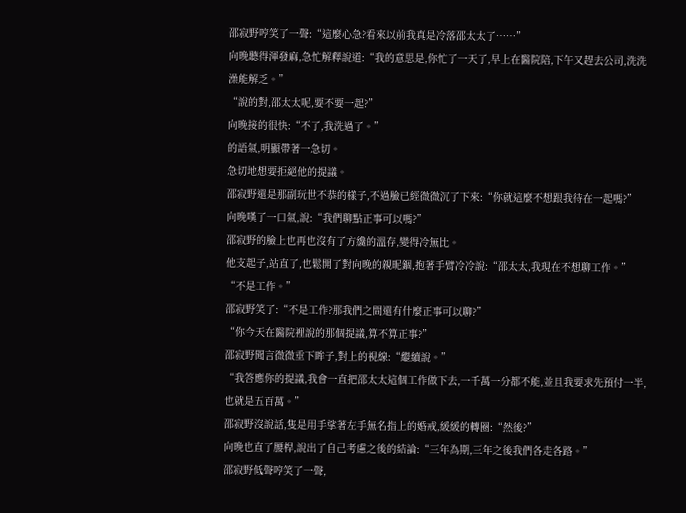邵寂野哼笑了一聲:“這麼心急?看來以前我真是冷落邵太太了……”
向晚聽得渾發麻,急忙解釋說道:“我的意思是,你忙了一天了,早上在醫院陪,下午又趕去公司,洗洗澡能解乏。”
“說的對,邵太太呢,要不要一起?”
向晚接的很快:“不了,我洗過了。”
的語氣,明顯帶著一急切。
急切地想要拒絕他的提議。
邵寂野還是那副玩世不恭的樣子,不過臉已經微微沉了下來:“你就這麼不想跟我待在一起嗎?”
向晚嘆了一口氣,說:“我們聊點正事可以嗎?”
邵寂野的臉上也再也沒有了方纔的溫存,變得冷無比。
他支起子,站直了,也鬆開了對向晚的親昵錮,抱著手臂冷冷說:“邵太太,我現在不想聊工作。”
“不是工作。”
邵寂野笑了:“不是工作?那我們之間還有什麼正事可以聊?”
“你今天在醫院裡說的那個提議,算不算正事?”
邵寂野聞言微微垂下眸子,對上的視線:“繼續說。”
“我答應你的提議,我會一直把邵太太這個工作做下去,一千萬一分都不能,並且我要求先預付一半,也就是五百萬。”
邵寂野沒說話,隻是用手挲著左手無名指上的婚戒,緩緩的轉圈:“然後?”
向晚也直了腰桿,說出了自己考慮之後的結論:“三年為期,三年之後我們各走各路。”
邵寂野低聲哼笑了一聲,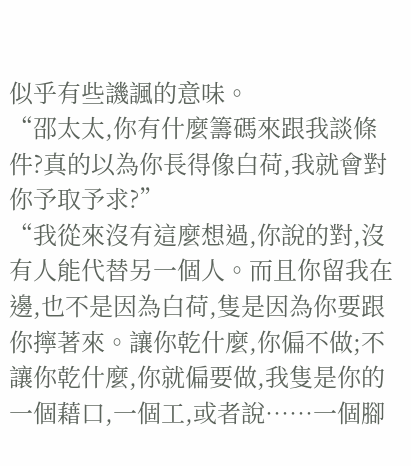似乎有些譏諷的意味。
“邵太太,你有什麼籌碼來跟我談條件?真的以為你長得像白荷,我就會對你予取予求?”
“我從來沒有這麼想過,你說的對,沒有人能代替另一個人。而且你留我在邊,也不是因為白荷,隻是因為你要跟你擰著來。讓你乾什麼,你偏不做;不讓你乾什麼,你就偏要做,我隻是你的一個藉口,一個工,或者說……一個腳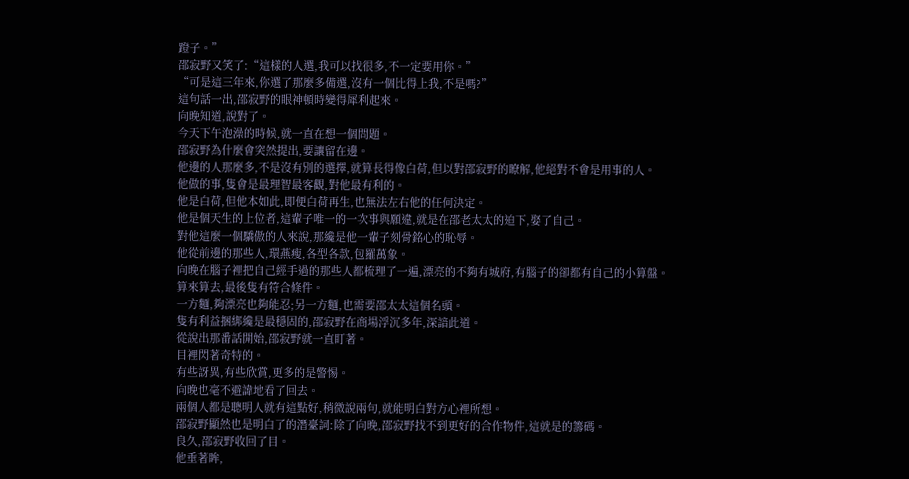蹬子。”
邵寂野又笑了:“這樣的人選,我可以找很多,不一定要用你。”
“可是這三年來,你選了那麼多備選,沒有一個比得上我,不是嗎?”
這句話一出,邵寂野的眼神頓時變得犀利起來。
向晚知道,說對了。
今天下午泡澡的時候,就一直在想一個問題。
邵寂野為什麼會突然提出,要讓留在邊。
他邊的人那麼多,不是沒有別的選擇,就算長得像白荷,但以對邵寂野的瞭解,他絕對不會是用事的人。
他做的事,隻會是最理智最客觀,對他最有利的。
他是白荷,但他本如此,即便白荷再生,也無法左右他的任何決定。
他是個天生的上位者,這輩子唯一的一次事與願違,就是在邵老太太的迫下,娶了自己。
對他這麼一個驕傲的人來說,那纔是他一輩子刻骨銘心的恥辱。
他從前邊的那些人,環燕瘦,各型各款,包羅萬象。
向晚在腦子裡把自己經手過的那些人都梳理了一遍,漂亮的不夠有城府,有腦子的卻都有自己的小算盤。
算來算去,最後隻有符合條件。
一方麵,夠漂亮也夠能忍;另一方麵,也需要邵太太這個名頭。
隻有利益捆綁纔是最穩固的,邵寂野在商場浮沉多年,深諳此道。
從說出那番話開始,邵寂野就一直盯著。
目裡閃著奇特的。
有些訝異,有些欣賞,更多的是警惕。
向晚也毫不避諱地看了回去。
兩個人都是聰明人就有這點好,稍微說兩句,就能明白對方心裡所想。
邵寂野顯然也是明白了的潛臺詞:除了向晚,邵寂野找不到更好的合作物件,這就是的籌碼。
良久,邵寂野收回了目。
他垂著眸,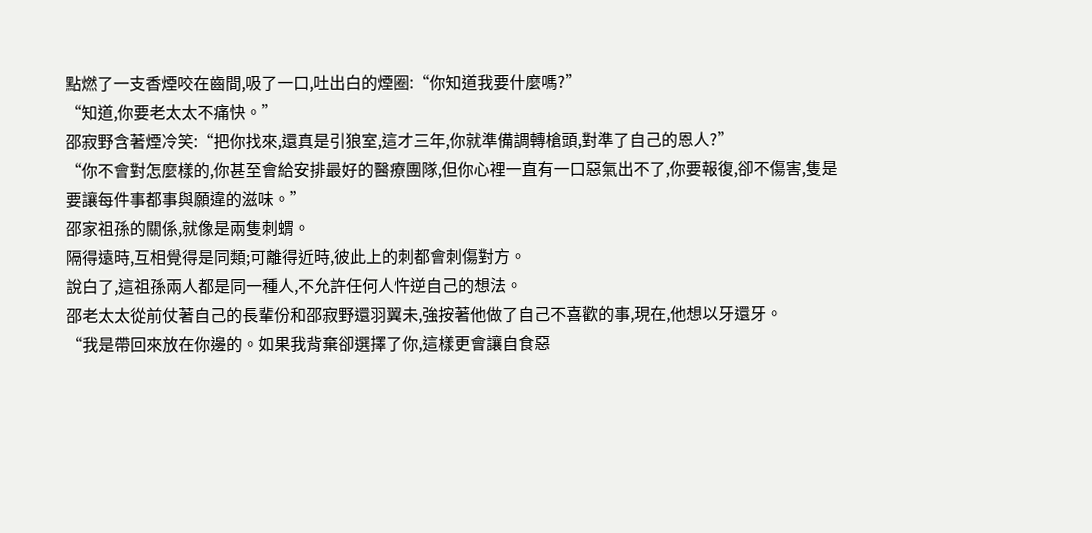點燃了一支香煙咬在齒間,吸了一口,吐出白的煙圈:“你知道我要什麼嗎?”
“知道,你要老太太不痛快。”
邵寂野含著煙冷笑:“把你找來,還真是引狼室,這才三年,你就準備調轉槍頭,對準了自己的恩人?”
“你不會對怎麼樣的,你甚至會給安排最好的醫療團隊,但你心裡一直有一口惡氣出不了,你要報復,卻不傷害,隻是要讓每件事都事與願違的滋味。”
邵家祖孫的關係,就像是兩隻刺蝟。
隔得遠時,互相覺得是同類;可離得近時,彼此上的刺都會刺傷對方。
說白了,這祖孫兩人都是同一種人,不允許任何人忤逆自己的想法。
邵老太太從前仗著自己的長輩份和邵寂野還羽翼未,強按著他做了自己不喜歡的事,現在,他想以牙還牙。
“我是帶回來放在你邊的。如果我背棄卻選擇了你,這樣更會讓自食惡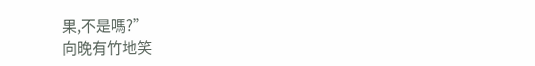果,不是嗎?”
向晚有竹地笑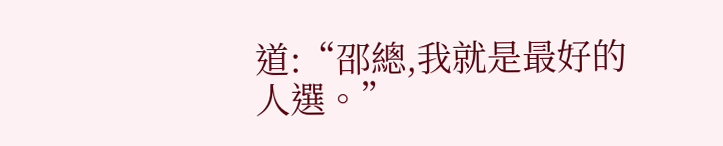道:“邵總,我就是最好的人選。”